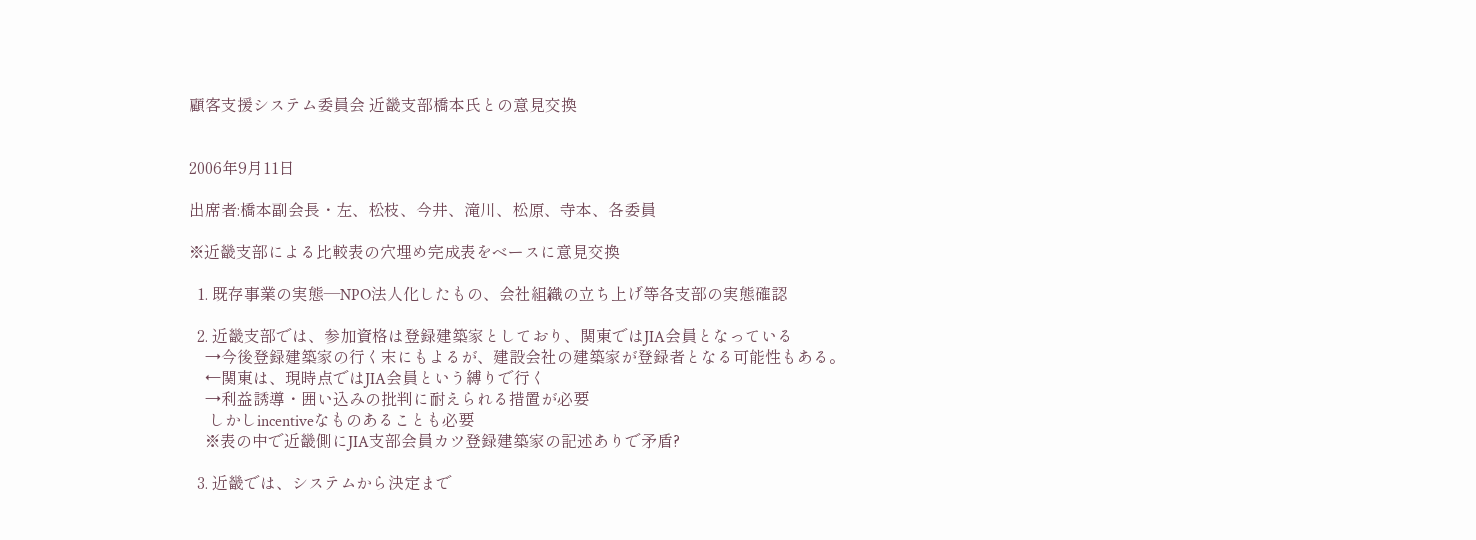顧客支援システム委員会 近畿支部橋本氏との意見交換


2006年9月11日

出席者:橋本副会長・左、松枝、今井、滝川、松原、寺本、各委員

※近畿支部による比較表の穴埋め完成表をベースに意見交換

  1. 既存事業の実態―NPO法人化したもの、会社組織の立ち上げ等各支部の実態確認

  2. 近畿支部では、参加資格は登録建築家としており、関東ではJIA会員となっている
    →今後登録建築家の行く末にもよるが、建設会社の建築家が登録者となる可能性もある。
    ←関東は、現時点ではJIA会員という縛りで行く
    →利益誘導・囲い込みの批判に耐えられる措置が必要
     しかしincentiveなものあることも必要
    ※表の中で近畿側にJIA支部会員カツ登録建築家の記述ありで矛盾?

  3. 近畿では、システムから決定まで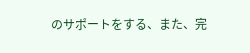のサポートをする、また、完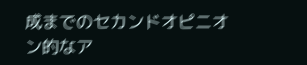成までのセカンドオピニオン的なア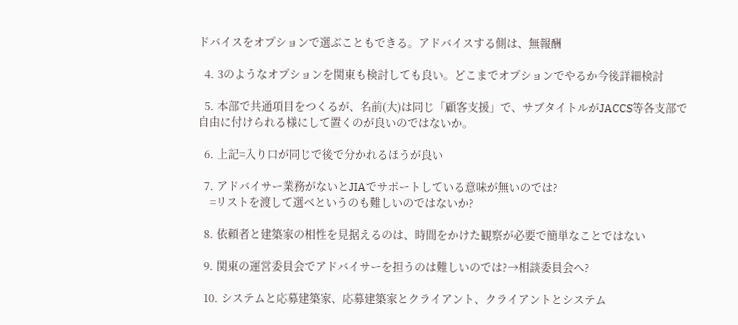ドバイスをオプションで選ぶこともできる。アドバイスする側は、無報酬

  4. 3のようなオプションを関東も検討しても良い。どこまでオプションでやるか今後詳細検討

  5. 本部で共通項目をつくるが、名前(大)は同じ「顧客支援」で、サブタイトルがJACCS等各支部で自由に付けられる様にして置くのが良いのではないか。

  6. 上記=入り口が同じで後で分かれるほうが良い

  7. アドバイサー業務がないとJIAでサポートしている意味が無いのでは?
    =リストを渡して選べというのも難しいのではないか?

  8. 依頼者と建築家の相性を見据えるのは、時間をかけた観察が必要で簡単なことではない

  9. 関東の運営委員会でアドバイサーを担うのは難しいのでは?→相談委員会へ?

  10. システムと応募建築家、応募建築家とクライアント、クライアントとシステム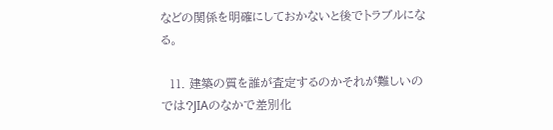などの関係を明確にしておかないと後でトラブルになる。

  11. 建築の質を誰が査定するのかそれが難しいのでは?JIAのなかで差別化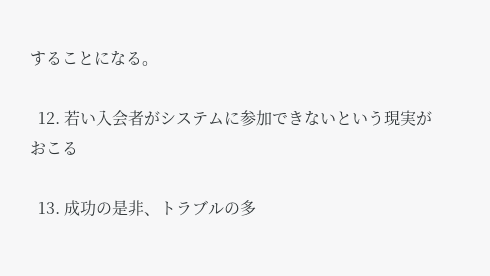することになる。

  12. 若い入会者がシステムに参加できないという現実がおこる

  13. 成功の是非、トラブルの多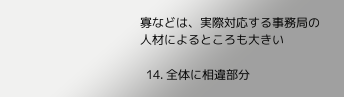寡などは、実際対応する事務局の人材によるところも大きい

  14. 全体に相違部分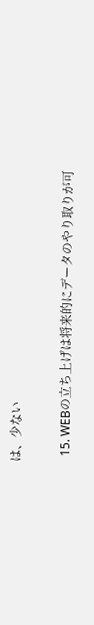は、少ない

  15. WEBの立ち上げは将来的にデータのやり取りが可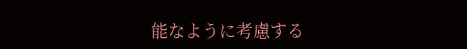能なように考慮する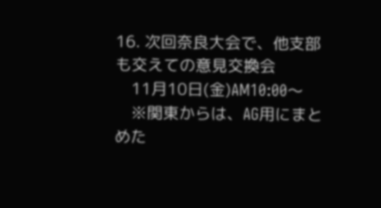16. 次回奈良大会で、他支部も交えての意見交換会
    11月10日(金)AM10:00〜
    ※関東からは、AG用にまとめた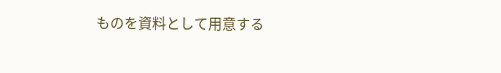ものを資料として用意する